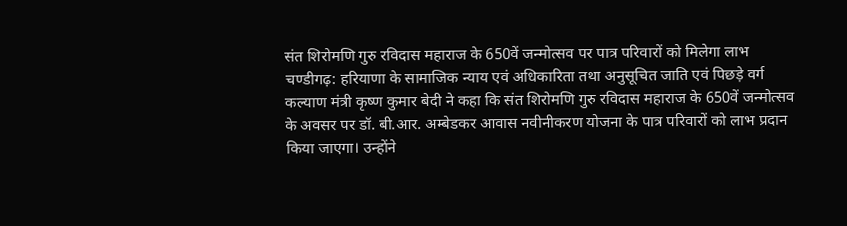संत शिरोमणि गुरु रविदास महाराज के 650वें जन्मोत्सव पर पात्र परिवारों को मिलेगा लाभ
चण्डीगढ़: हरियाणा के सामाजिक न्याय एवं अधिकारिता तथा अनुसूचित जाति एवं पिछड़े वर्ग कल्याण मंत्री कृष्ण कुमार बेदी ने कहा कि संत शिरोमणि गुरु रविदास महाराज के 650वें जन्मोत्सव के अवसर पर डॉ. बी.आर. अम्बेडकर आवास नवीनीकरण योजना के पात्र परिवारों को लाभ प्रदान किया जाएगा। उन्होंने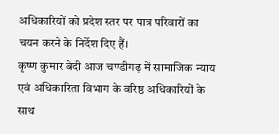अधिकारियों को प्रदेश स्तर पर पात्र परिवारों का चयन करने के निर्देश दिए हैं।
कृष्ण कुमार बेदी आज चण्डीगढ़ में सामाजिक न्याय एवं अधिकारिता विभाग के वरिष्ठ अधिकारियों के साथ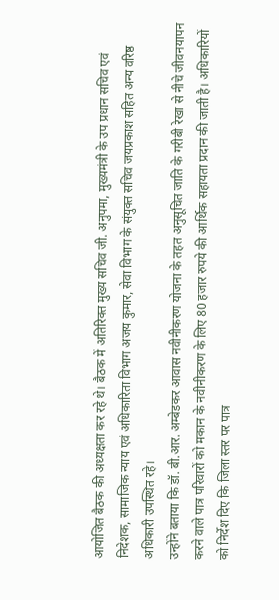आयोजित बैठक की अध्यक्षता कर रहे थे। बैठक में अतिरिक्त मुख्य सचिव जी. अनुपमा, मुख्यमंत्री के उप प्रधान सचिव एवं निदेशक, सामाजिक न्याय एवं अधिकारिता विभाग अजय कुमार, सेवा विभाग के संयुक्त सचिव जयप्रकाश सहित अन्य वरिष्ठ अधिकारी उपस्थित रहे।
उन्होंने बताया कि डॉ. बी.आर. अम्बेडकर आवास नवीनीकरण योजना के तहत अनुसूचित जाति के गरीबी रेखा से नीचे जीवनयापन करने वाले पात्र परिवारों को मकान के नवीनीकरण के लिए 80 हजार रुपये की आर्थिक सहायता प्रदान की जाती है। अधिकारियों को निर्देश दिए कि जिला स्तर पर पात्र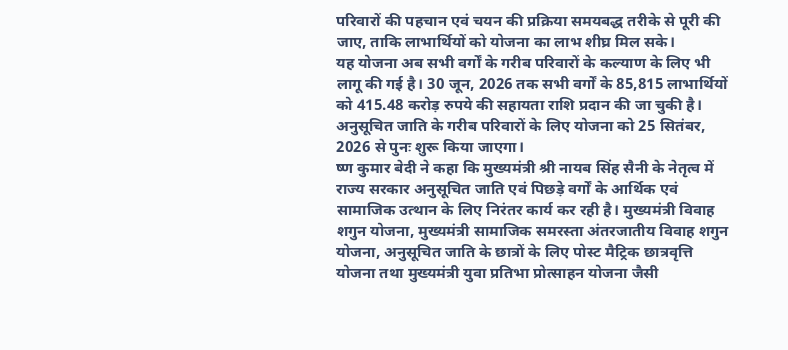परिवारों की पहचान एवं चयन की प्रक्रिया समयबद्ध तरीके से पूरी की जाए, ताकि लाभार्थियों को योजना का लाभ शीघ्र मिल सके।
यह योजना अब सभी वर्गों के गरीब परिवारों के कल्याण के लिए भी लागू की गई है। 30 जून, 2026 तक सभी वर्गों के 85,815 लाभार्थियों को 415.48 करोड़ रुपये की सहायता राशि प्रदान की जा चुकी है। अनुसूचित जाति के गरीब परिवारों के लिए योजना को 25 सितंबर, 2026 से पुनः शुरू किया जाएगा।
ष्ण कुमार बेदी ने कहा कि मुख्यमंत्री श्री नायब सिंह सैनी के नेतृत्व में राज्य सरकार अनुसूचित जाति एवं पिछड़े वर्गों के आर्थिक एवं सामाजिक उत्थान के लिए निरंतर कार्य कर रही है। मुख्यमंत्री विवाह शगुन योजना, मुख्यमंत्री सामाजिक समरस्ता अंतरजातीय विवाह शगुन योजना, अनुसूचित जाति के छात्रों के लिए पोस्ट मैट्रिक छात्रवृत्ति योजना तथा मुख्यमंत्री युवा प्रतिभा प्रोत्साहन योजना जैसी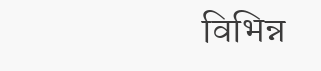विभिन्न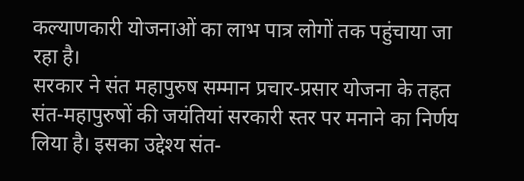कल्याणकारी योजनाओं का लाभ पात्र लोगों तक पहुंचाया जा रहा है।
सरकार ने संत महापुरुष सम्मान प्रचार-प्रसार योजना के तहत संत-महापुरुषों की जयंतियां सरकारी स्तर पर मनाने का निर्णय लिया है। इसका उद्देश्य संत-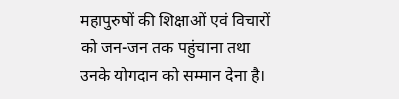महापुरुषों की शिक्षाओं एवं विचारों को जन-जन तक पहुंचाना तथा उनके योगदान को सम्मान देना है।